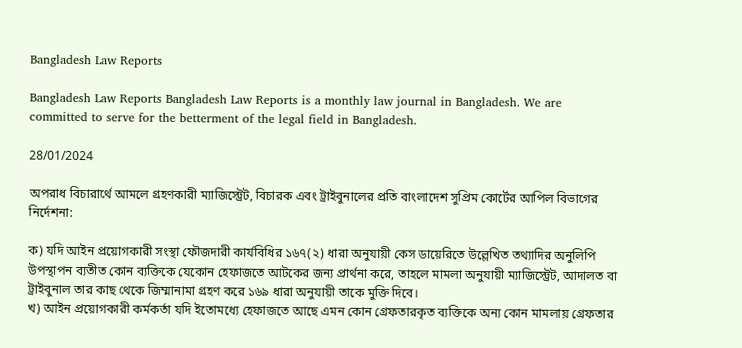Bangladesh Law Reports

Bangladesh Law Reports Bangladesh Law Reports is a monthly law journal in Bangladesh. We are committed to serve for the betterment of the legal field in Bangladesh.

28/01/2024

অপরাধ বিচারার্থে আমলে গ্রহণকারী ম্যাজিস্ট্রেট, বিচারক এবং ট্রাইবুনালের প্রতি বাংলাদেশ সুপ্রিম কোর্টের আপিল বিভাগের নির্দেশনা:

ক) যদি আইন প্রয়োগকারী সংস্থা ফৌজদারী কার্যবিধির ১৬৭(২) ধারা অনুযায়ী কেস ডায়েরিতে উল্লেখিত তথ্যাদির অনুলিপি উপস্থাপন ব্যতীত কোন ব্যক্তিকে যেকোন হেফাজতে আটকের জন্য প্রার্থনা করে, তাহলে মামলা অনুযায়ী ম্যাজিস্ট্রেট, আদালত বা ট্রাইবুনাল তার কাছ থেকে জিম্মানামা গ্রহণ করে ১৬৯ ধারা অনুযায়ী তাকে মুক্তি দিবে।
খ) আইন প্রয়োগকারী কর্মকর্তা যদি ইতোমধ্যে হেফাজতে আছে এমন কোন গ্রেফতারকৃত ব্যক্তিকে অন্য কোন মামলায় গ্রেফতার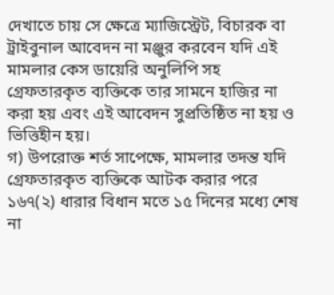দেখাতে চায় সে ক্ষেত্রে ম্যাজিস্ট্রেট, বিচারক বা ট্রাইবুনাল আবেদন না মঞ্জুর করবেন যদি এই মামলার কেস ডায়েরি অনুলিপি সহ গ্রেফতারকৃত ব্যক্তিকে তার সামনে হাজির না করা হয় এবং এই আবেদন সুপ্রতিষ্ঠিত না হয় ও ভিত্তিহীন হয়।
গ) উপরোক্ত শর্ত সাপেক্ষে, মামলার তদন্ত যদি গ্রেফতারকৃত ব্যক্তিকে আটক করার পরে ১৬৭(২) ধারার বিধান মতে ১৫ দিনের মধ্যে শেষ না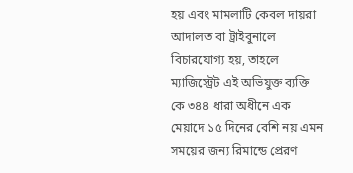হয় এবং মামলাটি কেবল দায়রা আদালত বা ট্রাইবুনালে বিচারযোগ্য হয়, তাহলে ম্যাজিস্ট্রেট এই অভিযুক্ত ব্যক্তি কে ৩৪৪ ধারা অধীনে এক মেয়াদে ১৫ দিনের বেশি নয় এমন সময়ের জন্য রিমান্ডে প্রেরণ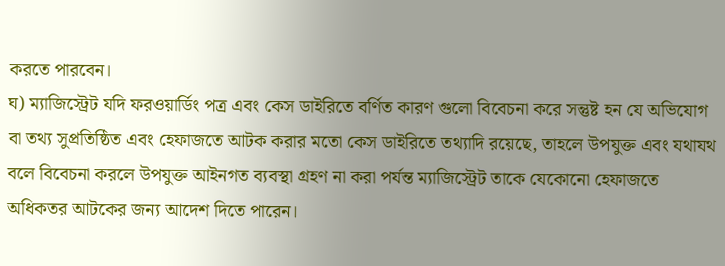করতে পারবেন।
ঘ) ম্যাজিস্ট্রেট যদি ফরওয়ার্ডিং পত্র এবং কেস ডাইরিতে বর্ণিত কারণ গুলো বিবেচনা করে সন্তুষ্ট হন যে অভিযোগ বা তথ্য সুপ্রতিষ্ঠিত এবং হেফাজতে আটক করার মতো কেস ডাইরিতে তথ্যাদি রয়েছে, তাহলে উপযুক্ত এবং যথাযথ বলে বিবেচনা করলে উপযুক্ত আইনগত ব্যবস্থা গ্রহণ না করা পর্যন্ত ম্যাজিস্ট্রেট তাকে যেকোনো হেফাজতে অধিকতর আটকের জন্য আদেশ দিতে পারেন।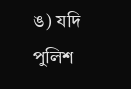ঙ) যদি পুলিশ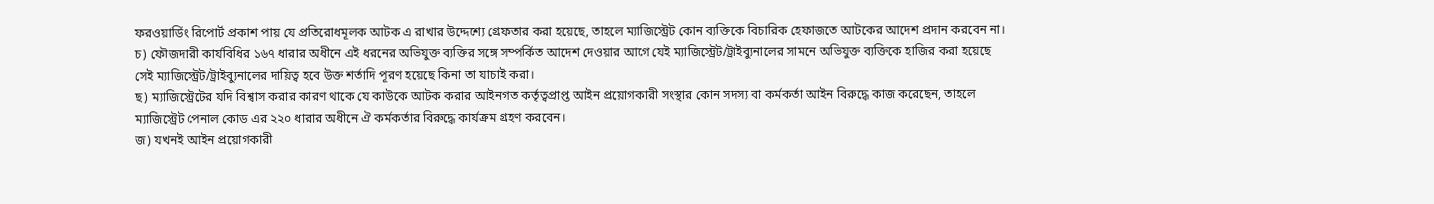ফরওয়ার্ডিং রিপোর্ট প্রকাশ পায় যে প্রতিরোধমূলক আটক এ রাখার উদ্দেশ্যে গ্রেফতার করা হয়েছে, তাহলে ম্যাজিস্ট্রেট কোন ব্যক্তিকে বিচারিক হেফাজতে আটকের আদেশ প্রদান করবেন না।
চ) ফৌজদারী কার্যবিধির ১৬৭ ধারার অধীনে এই ধরনের অভিযুক্ত ব্যক্তির সঙ্গে সম্পর্কিত আদেশ দেওয়ার আগে যেই ম্যাজিস্ট্রেট/ট্রাইব্যুনালের সামনে অভিযুক্ত ব্যক্তিকে হাজির করা হয়েছে সেই ম্যাজিস্ট্রেট/ট্রাইব্যুনালের দায়িত্ব হবে উক্ত শর্তাদি পূরণ হয়েছে কিনা তা যাচাই করা।
ছ) ম্যাজিস্ট্রেটের যদি বিশ্বাস করার কারণ থাকে যে কাউকে আটক করার আইনগত কর্তৃত্বপ্রাপ্ত আইন প্রয়োগকারী সংস্থার কোন সদস্য বা কর্মকর্তা আইন বিরুদ্ধে কাজ করেছেন, তাহলে ম্যাজিস্ট্রেট পেনাল কোড এর ২২০ ধারার অধীনে ঐ কর্মকর্তার বিরুদ্ধে কার্যক্রম গ্রহণ করবেন।
জ) যখনই আইন প্রয়োগকারী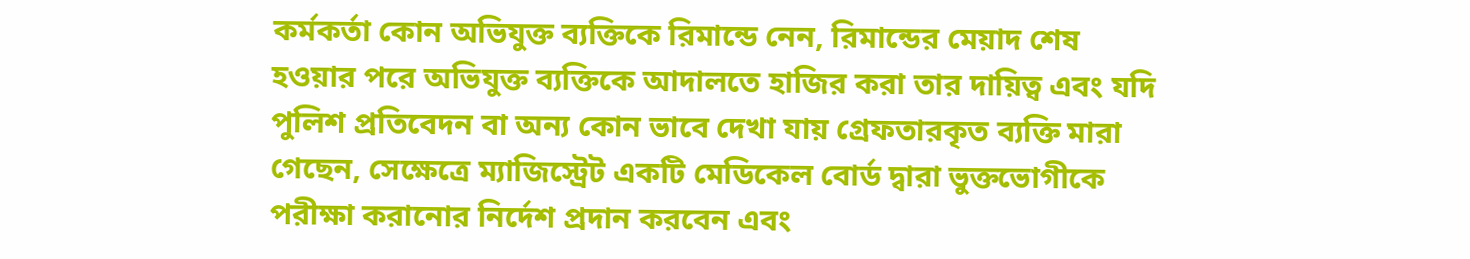কর্মকর্তা কোন অভিযুক্ত ব্যক্তিকে রিমান্ডে নেন, রিমান্ডের মেয়াদ শেষ হওয়ার পরে অভিযুক্ত ব্যক্তিকে আদালতে হাজির করা তার দায়িত্ব এবং যদি পুলিশ প্রতিবেদন বা অন্য কোন ভাবে দেখা যায় গ্রেফতারকৃত ব্যক্তি মারা গেছেন, সেক্ষেত্রে ম্যাজিস্ট্রেট একটি মেডিকেল বোর্ড দ্বারা ভুক্তভোগীকে পরীক্ষা করানোর নির্দেশ প্রদান করবেন এবং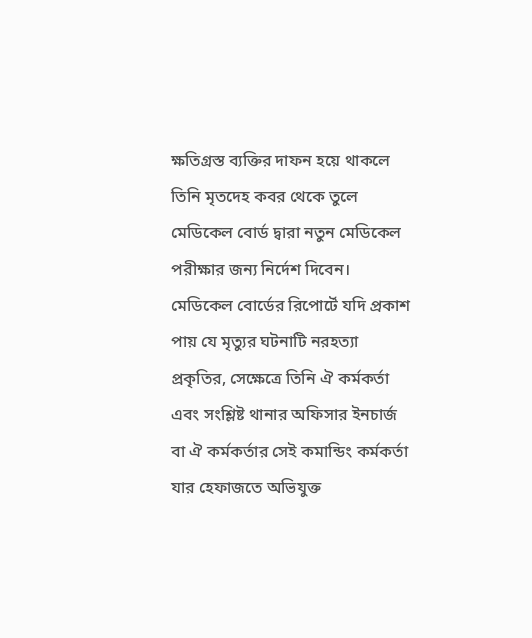ক্ষতিগ্রস্ত ব্যক্তির দাফন হয়ে থাকলে তিনি মৃতদেহ কবর থেকে তুলে মেডিকেল বোর্ড দ্বারা নতুন মেডিকেল পরীক্ষার জন্য নির্দেশ দিবেন। মেডিকেল বোর্ডের রিপোর্টে যদি প্রকাশ পায় যে মৃত্যুর ঘটনাটি নরহত্যা প্রকৃতির, সেক্ষেত্রে তিনি ঐ কর্মকর্তা এবং সংশ্লিষ্ট থানার অফিসার ইনচার্জ বা ঐ কর্মকর্তার সেই কমান্ডিং কর্মকর্তা যার হেফাজতে অভিযুক্ত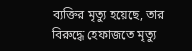ব্যক্তির মৃত্যু হয়েছে, তার বিরুদ্ধে হেফাজতে মৃত্যু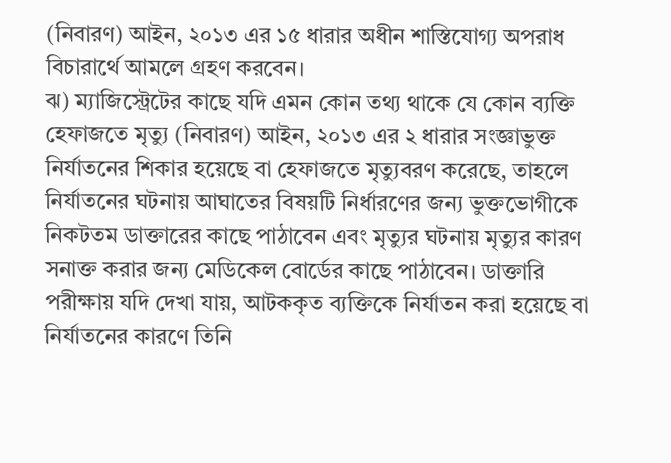(নিবারণ) আইন, ২০১৩ এর ১৫ ধারার অধীন শাস্তিযোগ্য অপরাধ বিচারার্থে আমলে গ্রহণ করবেন।
ঝ) ম্যাজিস্ট্রেটের কাছে যদি এমন কোন তথ্য থাকে যে কোন ব্যক্তি হেফাজতে মৃত্যু (নিবারণ) আইন, ২০১৩ এর ২ ধারার সংজ্ঞাভুক্ত নির্যাতনের শিকার হয়েছে বা হেফাজতে মৃত্যুবরণ করেছে, তাহলে নির্যাতনের ঘটনায় আঘাতের বিষয়টি নির্ধারণের জন্য ভুক্তভোগীকে নিকটতম ডাক্তারের কাছে পাঠাবেন এবং মৃত্যুর ঘটনায় মৃত্যুর কারণ সনাক্ত করার জন্য মেডিকেল বোর্ডের কাছে পাঠাবেন। ডাক্তারি পরীক্ষায় যদি দেখা যায়, আটককৃত ব্যক্তিকে নির্যাতন করা হয়েছে বা নির্যাতনের কারণে তিনি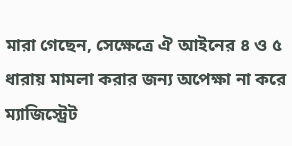মারা গেছেন, সেক্ষেত্রে ঐ আইনের ৪ ও ৫ ধারায় মামলা করার জন্য অপেক্ষা না করে ম্যাজিস্ট্রেট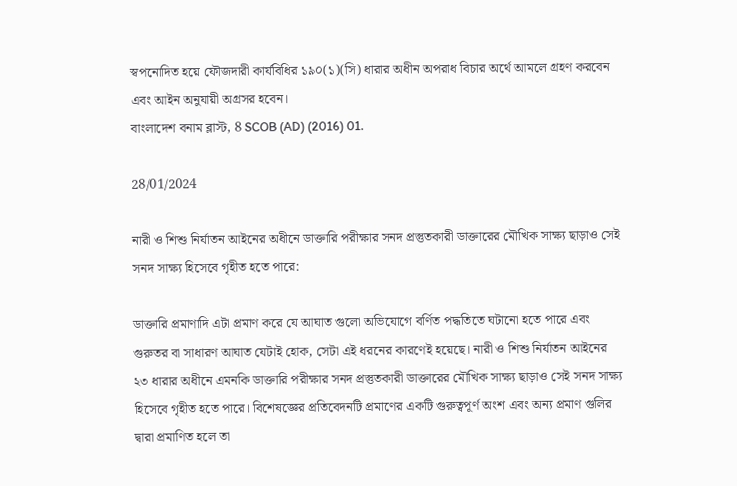স্বপনোদিত হয়ে ফৌজদারী কার্যবিধির ১৯০(১)(সি) ধারার অধীন অপরাধ বিচার অর্থে আমলে গ্রহণ করবেন এবং আইন অনুযায়ী অগ্রসর হবেন।
বাংলাদেশ বনাম ব্লাস্ট, 8 SCOB (AD) (2016) 01.

28/01/2024

নারী ও শিশু নির্যাতন আইনের অধীনে ডাক্তারি পরীক্ষার সনদ প্রস্তুতকারী ডাক্তারের মৌখিক সাক্ষ্য ছাড়াও সেই সনদ সাক্ষ্য হিসেবে গৃহীত হতে পারে:

ডাক্তারি প্রমাণাদি এটা প্রমাণ করে যে আঘাত গুলো অভিযোগে বর্ণিত পদ্ধতিতে ঘটানো হতে পারে এবং গুরুতর বা সাধারণ আঘাত যেটাই হোক, সেটা এই ধরনের কারণেই হয়েছে। নারী ও শিশু নির্যাতন আইনের ২৩ ধারার অধীনে এমনকি ডাক্তারি পরীক্ষার সনদ প্রস্তুতকারী ডাক্তারের মৌখিক সাক্ষ্য ছাড়াও সেই সনদ সাক্ষ্য হিসেবে গৃহীত হতে পারে। বিশেষজ্ঞের প্রতিবেদনটি প্রমাণের একটি গুরুত্বপূর্ণ অংশ এবং অন্য প্রমাণ গুলির দ্বারা প্রমাণিত হলে তা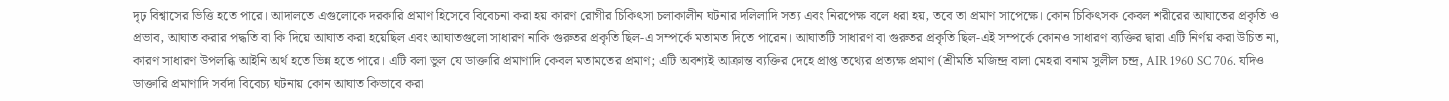দৃঢ় বিশ্বাসের ভিত্তি হতে পারে। আদালতে এগুলোকে দরকারি প্রমাণ হিসেবে বিবেচনা করা হয় কারণ রোগীর চিকিৎসা চলাকালীন ঘটনার দলিলাদি সত্য এবং নিরপেক্ষ বলে ধরা হয়, তবে তা প্রমাণ সাপেক্ষে। কোন চিকিৎসক কেবল শরীরের আঘাতের প্রকৃতি ও প্রভাব, আঘাত করার পদ্ধতি বা কি দিয়ে আঘাত করা হয়েছিল এবং আঘাতগুলো সাধারণ নাকি গুরুতর প্রকৃতি ছিল-এ সম্পর্কে মতামত দিতে পারেন। আঘাতটি সাধারণ বা গুরুতর প্রকৃতি ছিল-এই সম্পর্কে কোনও সাধারণ ব্যক্তির দ্বারা এটি নির্ণয় করা উচিত না, কারণ সাধারণ উপলব্ধি আইনি অর্থ হতে ভিন্ন হতে পারে। এটি বলা ভুল যে ডাক্তারি প্রমাণাদি কেবল মতামতের প্রমাণ; এটি অবশ্যই আক্রান্ত ব্যক্তির দেহে প্রাপ্ত তথ্যের প্রত্যক্ষ প্রমাণ (শ্রীমতি মজিন্দ্র বালা মেহরা বনাম সুলীল চন্দ্র, AIR 1960 SC 706. যদিও ডাক্তারি প্রমাণাদি সর্বদা বিবেচ্য ঘটনায় কোন আঘাত কিভাবে করা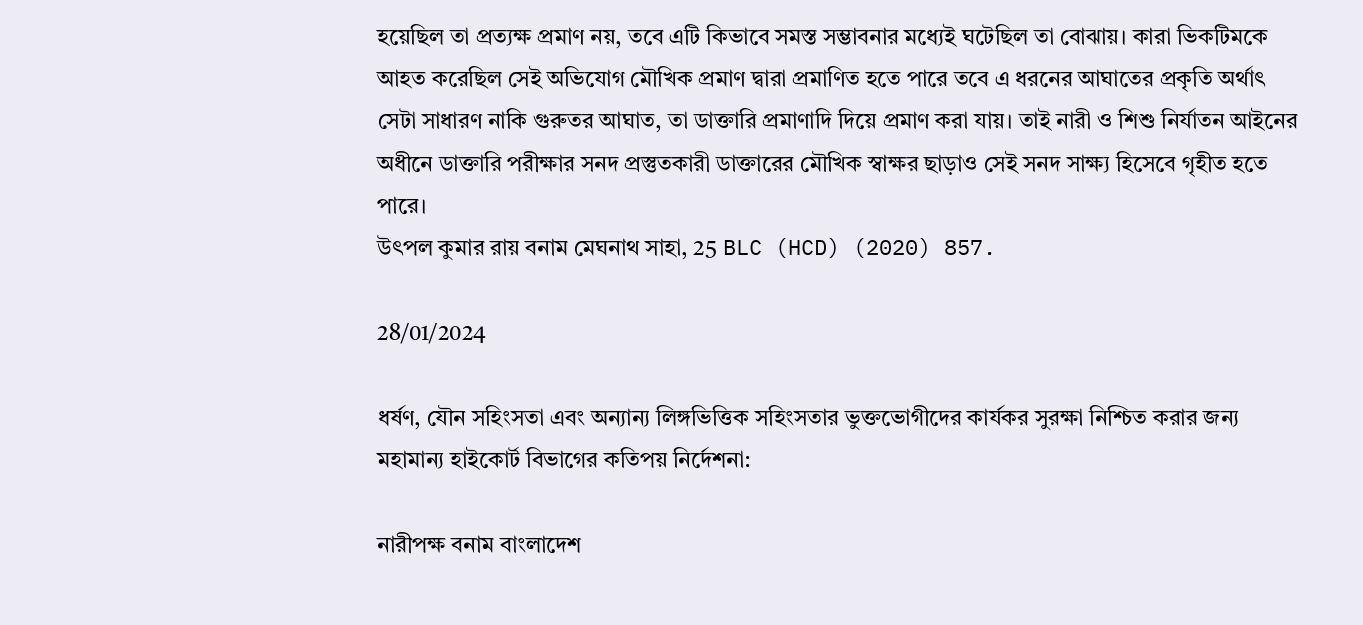হয়েছিল তা প্রত্যক্ষ প্রমাণ নয়, তবে এটি কিভাবে সমস্ত সম্ভাবনার মধ্যেই ঘটেছিল তা বোঝায়। কারা ভিকটিমকে আহত করেছিল সেই অভিযোগ মৌখিক প্রমাণ দ্বারা প্রমাণিত হতে পারে তবে এ ধরনের আঘাতের প্রকৃতি অর্থাৎ সেটা সাধারণ নাকি গুরুতর আঘাত, তা ডাক্তারি প্রমাণাদি দিয়ে প্রমাণ করা যায়। তাই নারী ও শিশু নির্যাতন আইনের অধীনে ডাক্তারি পরীক্ষার সনদ প্রস্তুতকারী ডাক্তারের মৌখিক স্বাক্ষর ছাড়াও সেই সনদ সাক্ষ্য হিসেবে গৃহীত হতে পারে।
উৎপল কুমার রায় বনাম মেঘনাথ সাহা, 25 BLC (HCD) (2020) 857.

28/01/2024

ধর্ষণ, যৌন সহিংসতা এবং অন্যান্য লিঙ্গভিত্তিক সহিংসতার ভুক্তভোগীদের কার্যকর সুরক্ষা নিশ্চিত করার জন্য মহামান্য হাইকোর্ট বিভাগের কতিপয় নির্দেশনা:

নারীপক্ষ বনাম বাংলাদেশ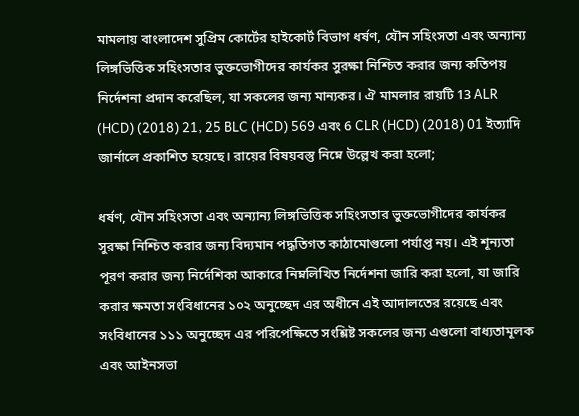মামলায় বাংলাদেশ সুপ্রিম কোর্টের হাইকোর্ট বিভাগ ধর্ষণ, যৌন সহিংসতা এবং অন্যান্য লিঙ্গভিত্তিক সহিংসতার ভুক্তভোগীদের কার্যকর সুরক্ষা নিশ্চিত করার জন্য কতিপয় নির্দেশনা প্রদান করেছিল, যা সকলের জন্য মান্যকর। ঐ মামলার রায়টি 13 ALR (HCD) (2018) 21, 25 BLC (HCD) 569 এবং 6 CLR (HCD) (2018) 01 ইত্যাদি জার্নালে প্রকাশিত হয়েছে। রায়ের বিষয়বস্তু নিম্নে উল্লেখ করা হলো;

ধর্ষণ, যৌন সহিংসতা এবং অন্যান্য লিঙ্গভিত্তিক সহিংসতার ভুক্তভোগীদের কার্যকর সুরক্ষা নিশ্চিত করার জন্য বিদ্যমান পদ্ধতিগত কাঠামোগুলো পর্যাপ্ত নয়। এই শূন্যতা পূরণ করার জন্য নির্দেশিকা আকারে নিম্নলিখিত নির্দেশনা জারি করা হলো, যা জারি করার ক্ষমতা সংবিধানের ১০২ অনুচ্ছেদ এর অধীনে এই আদালতের রয়েছে এবং সংবিধানের ১১১ অনুচ্ছেদ এর পরিপেক্ষিতে সংশ্লিষ্ট সকলের জন্য এগুলো বাধ্যতামূলক এবং আইনসভা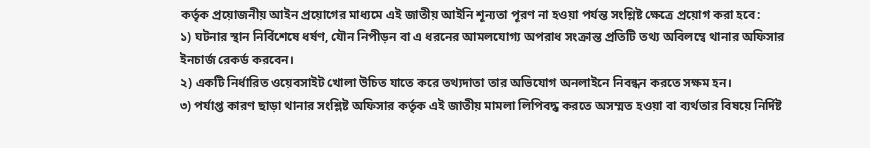কর্তৃক প্রয়োজনীয় আইন প্রয়োগের মাধ্যমে এই জাতীয় আইনি শূন্যতা পূরণ না হওয়া পর্যন্ত সংশ্লিষ্ট ক্ষেত্রে প্রয়োগ করা হবে:
১) ঘটনার স্থান নির্বিশেষে ধর্ষণ, যৌন নিপীড়ন বা এ ধরনের আমলযোগ্য অপরাধ সংক্রান্ত প্রতিটি তথ্য অবিলম্বে থানার অফিসার ইনচার্জ রেকর্ড করবেন।
২) একটি নির্ধারিত ওয়েবসাইট খোলা উচিত যাতে করে তথ্যদাতা তার অভিযোগ অনলাইনে নিবন্ধন করতে সক্ষম হন।
৩) পর্যাপ্ত কারণ ছাড়া থানার সংশ্লিষ্ট অফিসার কর্তৃক এই জাতীয় মামলা লিপিবদ্ধ করতে অসম্মত হওয়া বা ব্যর্থতার বিষয়ে নির্দিষ্ট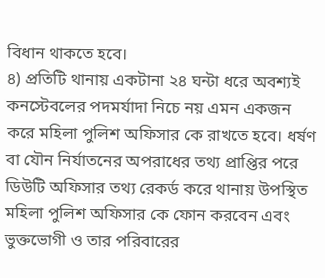বিধান থাকতে হবে।
৪) প্রতিটি থানায় একটানা ২৪ ঘন্টা ধরে অবশ্যই কনস্টেবলের পদমর্যাদা নিচে নয় এমন একজন করে মহিলা পুলিশ অফিসার কে রাখতে হবে। ধর্ষণ বা যৌন নির্যাতনের অপরাধের তথ্য প্রাপ্তির পরে ডিউটি অফিসার তথ্য রেকর্ড করে থানায় উপস্থিত মহিলা পুলিশ অফিসার কে ফোন করবেন এবং ভুক্তভোগী ও তার পরিবারের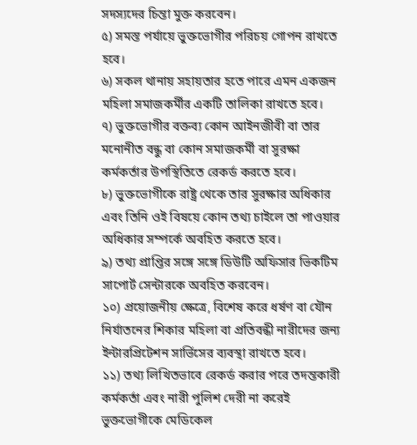সদস্যদের চিন্তা মুক্ত করবেন।
৫) সমস্ত পর্যায়ে ভুক্তভোগীর পরিচয় গোপন রাখতে হবে।
৬) সকল থানায় সহায়তার হতে পারে এমন একজন মহিলা সমাজকর্মীর একটি তালিকা রাখতে হবে।
৭) ভুক্তভোগীর বক্তব্য কোন আইনজীবী বা তার মনোনীত বন্ধু বা কোন সমাজকর্মী বা সুরক্ষা কর্মকর্তার উপস্থিতিতে রেকর্ড করতে হবে।
৮) ভুক্তভোগীকে রাষ্ট্র থেকে তার সুরক্ষার অধিকার এবং তিনি ওই বিষয়ে কোন তথ্য চাইলে তা পাওয়ার অধিকার সম্পর্কে অবহিত করতে হবে।
৯) তথ্য প্রাপ্তির সঙ্গে সঙ্গে ডিউটি অফিসার ভিকটিম সাপোর্ট সেন্টারকে অবহিত করবেন।
১০) প্রয়োজনীয় ক্ষেত্রে, বিশেষ করে ধর্ষণ বা যৌন নির্যাতনের শিকার মহিলা বা প্রতিবন্ধী নারীদের জন্য ইন্টারপ্রিটেশন সার্ভিসের ব্যবস্থা রাখতে হবে।
১১) তথ্য লিখিতভাবে রেকর্ড করার পরে তদন্তকারী কর্মকর্তা এবং নারী পুলিশ দেরী না করেই ভুক্তভোগীকে মেডিকেল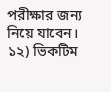পরীক্ষার জন্য নিয়ে যাবেন।
১২) ভিকটিম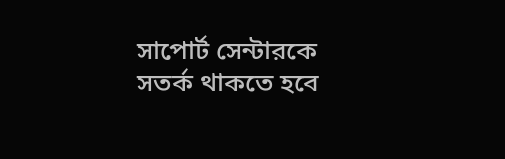সাপোর্ট সেন্টারকে সতর্ক থাকতে হবে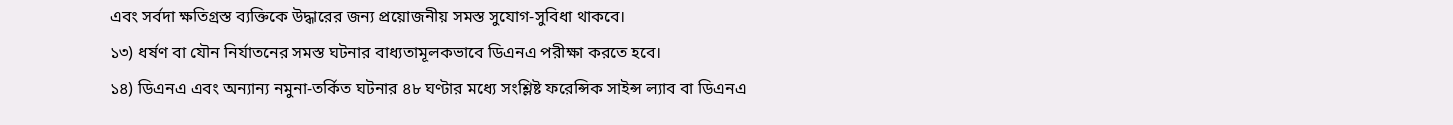এবং সর্বদা ক্ষতিগ্রস্ত ব্যক্তিকে উদ্ধারের জন্য প্রয়োজনীয় সমস্ত সুযোগ-সুবিধা থাকবে।
১৩) ধর্ষণ বা যৌন নির্যাতনের সমস্ত ঘটনার বাধ্যতামূলকভাবে ডিএনএ পরীক্ষা করতে হবে।
১৪) ডিএনএ এবং অন্যান্য নমুনা-তর্কিত ঘটনার ৪৮ ঘণ্টার মধ্যে সংশ্লিষ্ট ফরেন্সিক সাইন্স ল্যাব বা ডিএনএ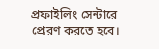প্রফাইলিং সেন্টারে প্রেরণ করতে হবে।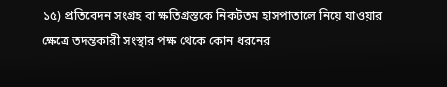১৫) প্রতিবেদন সংগ্রহ বা ক্ষতিগ্রস্তকে নিকটতম হাসপাতালে নিয়ে যাওয়ার ক্ষেত্রে তদন্তকারী সংস্থার পক্ষ থেকে কোন ধরনের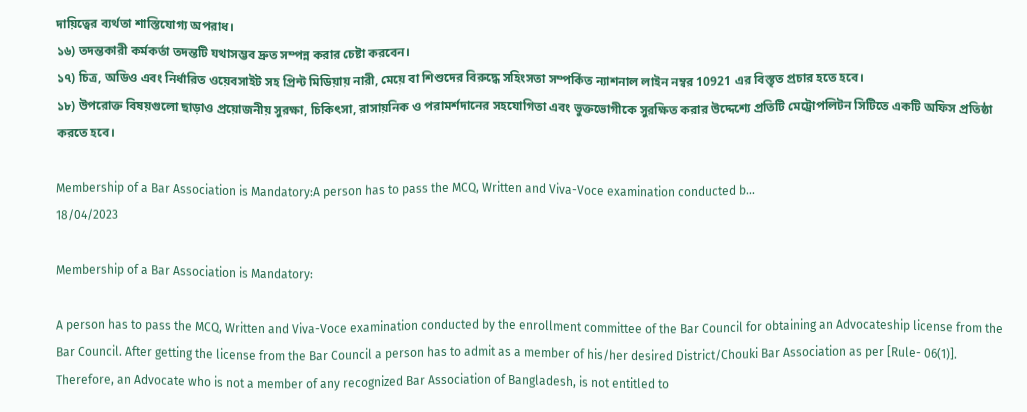দায়িত্বের ব্যর্থতা শাস্তিযোগ্য অপরাধ।
১৬) তদন্তকারী কর্মকর্তা তদন্তটি যথাসম্ভব দ্রুত সম্পন্ন করার চেষ্টা করবেন।
১৭) চিত্র, অডিও এবং নির্ধারিত ওয়েবসাইট সহ প্রিন্ট মিডিয়ায় নারী, মেয়ে বা শিশুদের বিরুদ্ধে সহিংসতা সম্পর্কিত ন্যাশনাল লাইন নম্বর 10921 এর বিস্তৃত প্রচার হতে হবে।
১৮) উপরোক্ত বিষয়গুলো ছাড়াও প্রয়োজনীয় সুরক্ষা, চিকিৎসা, রাসায়নিক ও পরামর্শদানের সহযোগিতা এবং ভুক্তভোগীকে সুরক্ষিত করার উদ্দেশ্যে প্রতিটি মেট্রোপলিটন সিটিতে একটি অফিস প্রতিষ্ঠা করতে হবে।

Membership of a Bar Association is Mandatory:A person has to pass the MCQ, Written and Viva-Voce examination conducted b...
18/04/2023

Membership of a Bar Association is Mandatory:

A person has to pass the MCQ, Written and Viva-Voce examination conducted by the enrollment committee of the Bar Council for obtaining an Advocateship license from the Bar Council. After getting the license from the Bar Council a person has to admit as a member of his/her desired District/Chouki Bar Association as per [Rule- 06(1)]. Therefore, an Advocate who is not a member of any recognized Bar Association of Bangladesh, is not entitled to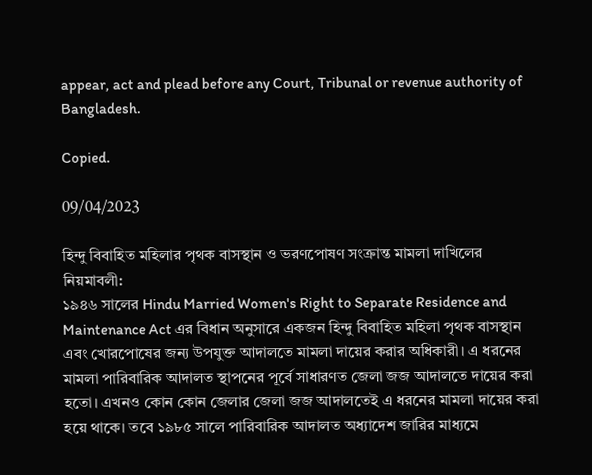appear, act and plead before any Court, Tribunal or revenue authority of Bangladesh.

Copied.

09/04/2023

হিন্দু বিবাহিত মহিলার পৃথক বাসস্থান ও ভরণপোষণ সংক্রান্ত মামলা দাখিলের নিয়মাবলী:
১৯৪৬ সালের Hindu Married Women's Right to Separate Residence and Maintenance Act এর বিধান অনুসারে একজন হিন্দু বিবাহিত মহিলা পৃথক বাসস্থান এবং খোরপোষের জন্য উপযুক্ত আদালতে মামলা দায়ের করার অধিকারী। এ ধরনের মামলা পারিবারিক আদালত স্থাপনের পূর্বে সাধারণত জেলা জজ আদালতে দায়ের করা হতো। এখনও কোন কোন জেলার জেলা জজ আদালতেই এ ধরনের মামলা দায়ের করা হয়ে থাকে। তবে ১৯৮৫ সালে পারিবারিক আদালত অধ্যাদেশ জারির মাধ্যমে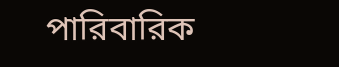পারিবারিক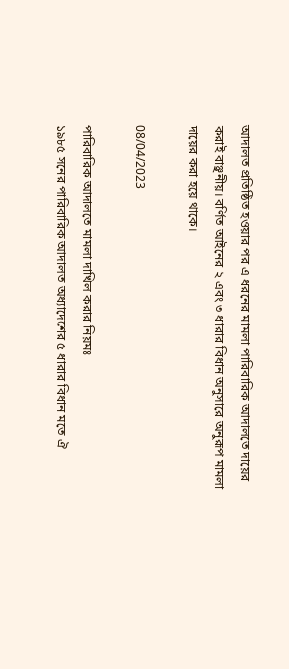আদালত প্রতিষ্ঠিত হওয়ার পর এ ধরনের মামলা পারিবারিক আদালতে দায়ের করাই বাঞ্ছনীয়। বর্ণিত আইনের ২ এবং ৩ ধারার বিধান অনুসারে অনুরূপ মামলা দায়ের করা হয়ে থাকে।

08/04/2023

পারিবারিক আদালতে মামলা দাখিল করার নিয়মঃ
১৯৮৫ সনের পারিবারিক আদালত অধ্যাদেশের ৫ ধারার বিধান মতে ঐ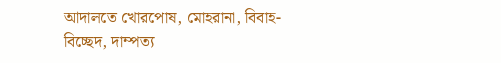আদালতে খোরপোষ, মোহরানা, বিবাহ- বিচ্ছেদ, দাম্পত্য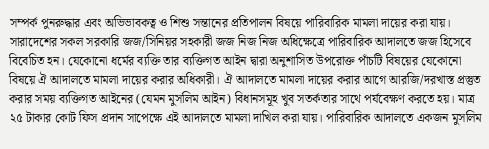সম্পর্ক পুনরুদ্ধার এবং অভিভাবকত্ব ও শিশু সন্তানের প্রতিপালন বিষয়ে পারিবারিক মামলা দায়ের করা যায়। সারাদেশের সকল সরকারি জজ/সিনিয়র সহকারী জজ নিজ নিজ অধিক্ষেত্রে পারিবারিক আদালতে জজ হিসেবে বিবেচিত হন। যেকোনো ধর্মের ব্যক্তি তার ব্যক্তিগত আইন দ্বারা অনুশাসিত উপরোক্ত পাঁচটি বিষয়ের যেকোনো বিষয়ে ঐ আদালতে মামলা দায়ের করার অধিকারী। ঐ আদালতে মামলা দায়ের করার আগে আরজি/দরখাস্ত প্রস্তুত করার সময় ব্যক্তিগত আইনের (যেমন মুসলিম আইন) বিধানসমূহ খুব সতর্কতার সাথে পর্যবেক্ষণ করতে হয়। মাত্র ২৫ টাকার কোট ফিস প্রদান সাপেক্ষে এই আদালতে মামলা দাখিল করা যায়। পারিবারিক আদালতে একজন মুসলিম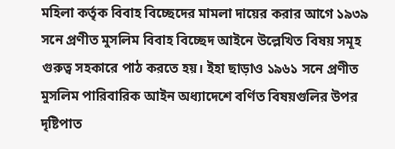মহিলা কর্তৃক বিবাহ বিচ্ছেদের মামলা দায়ের করার আগে ১৯৩৯ সনে প্রণীত মুসলিম বিবাহ বিচ্ছেদ আইনে উল্লেখিত বিষয় সমূহ গুরুত্ব সহকারে পাঠ করতে হয়। ইহা ছাড়াও ১৯৬১ সনে প্রণীত মুসলিম পারিবারিক আইন অধ্যাদেশে বর্ণিত বিষয়গুলির উপর দৃষ্টিপাত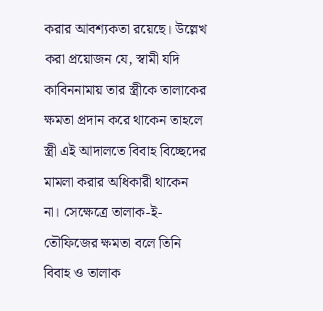করার আবশ্যকতা রয়েছে। উল্লেখ করা প্রয়োজন যে, স্বামী যদি কাবিননামায় তার স্ত্রীকে তালাকের ক্ষমতা প্রদান করে থাকেন তাহলে স্ত্রী এই আদালতে বিবাহ বিচ্ছেদের মামলা করার অধিকারী থাকেন না। সেক্ষেত্রে তালাক-ই-তৌফিজের ক্ষমতা বলে তিনি বিবাহ ও তালাক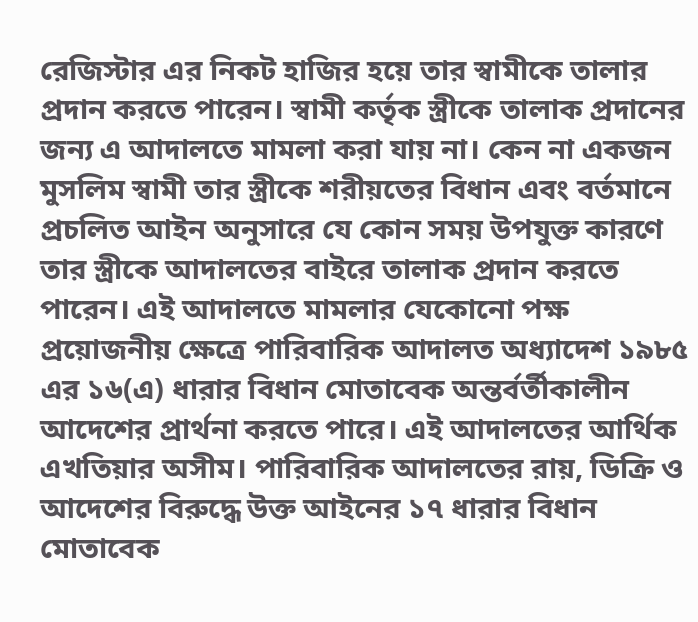রেজিস্টার এর নিকট হাজির হয়ে তার স্বামীকে তালার প্রদান করতে পারেন। স্বামী কর্তৃক স্ত্রীকে তালাক প্রদানের জন্য এ আদালতে মামলা করা যায় না। কেন না একজন মুসলিম স্বামী তার স্ত্রীকে শরীয়তের বিধান এবং বর্তমানে প্রচলিত আইন অনুসারে যে কোন সময় উপযুক্ত কারণে তার স্ত্রীকে আদালতের বাইরে তালাক প্রদান করতে পারেন। এই আদালতে মামলার যেকোনো পক্ষ প্রয়োজনীয় ক্ষেত্রে পারিবারিক আদালত অধ্যাদেশ ১৯৮৫ এর ১৬(এ) ধারার বিধান মোতাবেক অন্তর্বর্তীকালীন আদেশের প্রার্থনা করতে পারে। এই আদালতের আর্থিক এখতিয়ার অসীম। পারিবারিক আদালতের রায়, ডিক্রি ও আদেশের বিরুদ্ধে উক্ত আইনের ১৭ ধারার বিধান মোতাবেক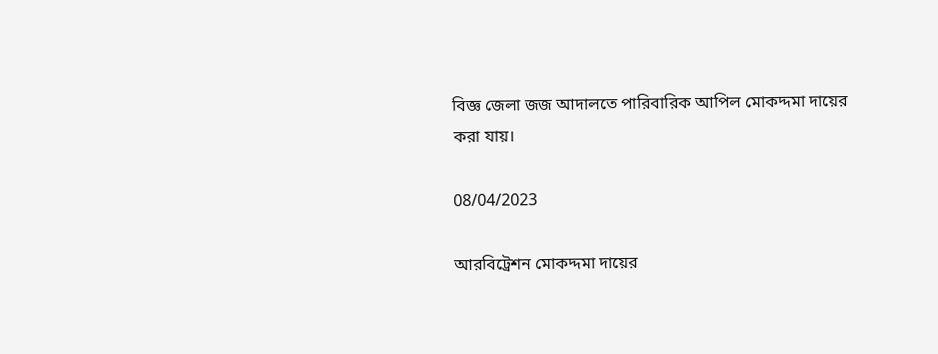বিজ্ঞ জেলা জজ আদালতে পারিবারিক আপিল মোকদ্দমা দায়ের করা যায়।

08/04/2023

আরবিট্রেশন মোকদ্দমা দায়ের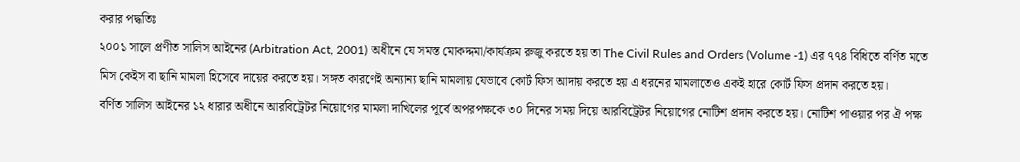করার পদ্ধতিঃ
২০০১ সালে প্রণীত সালিস আইনের (Arbitration Act, 2001) অধীনে যে সমস্ত মোকদ্দমা/কার্যক্রম রুজু করতে হয় তা The Civil Rules and Orders (Volume -1) এর ৭৭৪ বিধিতে বর্ণিত মতে মিস কেইস বা ছানি মামলা হিসেবে দায়ের করতে হয়। সঙ্গত কারণেই অন্যান্য ছানি মামলায় যেভাবে কোর্ট ফিস আদায় করতে হয় এ ধরনের মামলাতেও একই হারে কোর্ট ফিস প্রদান করতে হয়।
বর্ণিত সালিস আইনের ১২ ধারার অধীনে আরবিট্রেটর নিয়োগের মামলা দাখিলের পূর্বে অপরপক্ষকে ৩০ দিনের সময় দিয়ে আরবিট্রেটর নিয়োগের নোটিশ প্রদান করতে হয়। নোটিশ পাওয়ার পর ঐ পক্ষ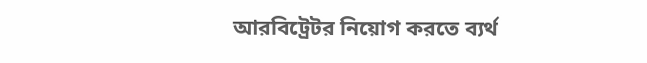আরবিট্রেটর নিয়োগ করতে ব্যর্থ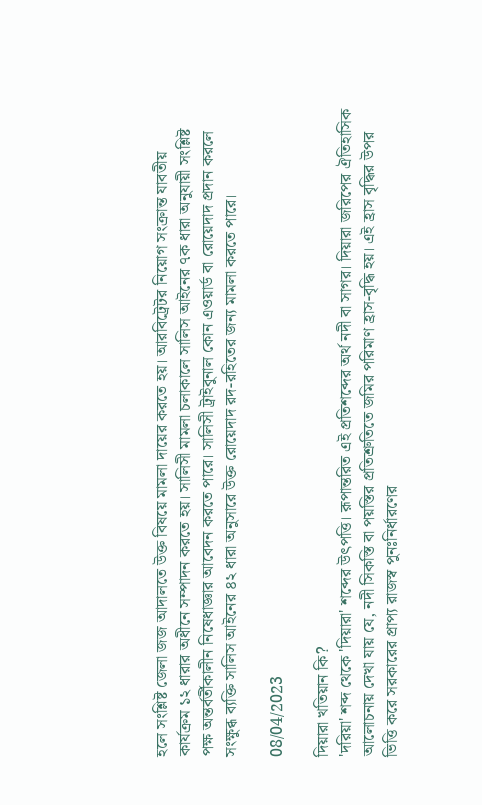হলে সংশ্লিষ্ট জেলা জজ আদালতে উক্ত বিষয়ে মামলা দায়ের করতে হয়। আরবিট্রেটর নিয়োগ সংক্রান্ত যাবতীয় কার্যক্রম ১২ ধারার অধীনে সম্পাদন করতে হয়। সালিসী মামলা চলাকালে সালিস আইনের ৭ক ধারা অনুযায়ী সংশ্লিষ্ট পক্ষ অন্তর্বর্তীকালীন নিষেধাজ্ঞার আবেদন করতে পারে। সালিসী ট্রাইবুনাল কোন এওয়ার্ড বা রোয়েদাদ প্রদান করলে সংক্ষুব্ধ ব্যক্তি সালিস আইনের ৪২ ধারা অনুসারে উক্ত রোয়েদাদ রদ-রহিতের জন্য মামলা করতে পারে।

08/04/2023

দিয়ারা খতিয়ান কি?
'দরিয়া' শব্দ থেকে 'দিয়ারা' শব্দের উৎপত্তি। রূপান্তরিত এই প্রতিশব্দের অর্থ নদী বা সাগর। দিয়ারা জরিপের ঐতিহাসিক আলোচনায় দেখা যায় যে, নদী সিকস্তি বা পয়স্তির প্রতিশ্রুতিতে জমির পরিমাণ হ্রাস-বৃদ্ধি হয়। এই হ্রাস বৃদ্ধির উপর ভিত্তি করে সরকারের প্রাপ্য রাজস্ব পুনঃনির্ধারণের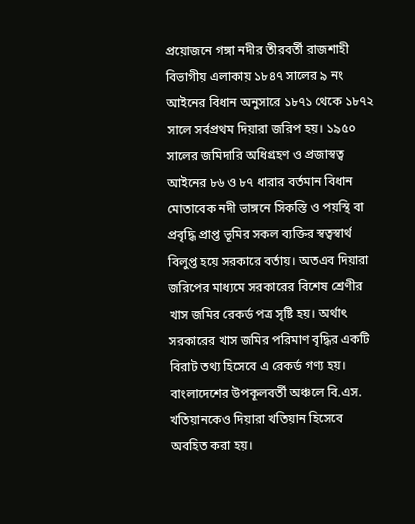প্রয়োজনে গঙ্গা নদীর তীরবর্তী রাজশাহী বিভাগীয় এলাকায় ১৮৪৭ সালের ৯ নং আইনের বিধান অনুসারে ১৮৭১ থেকে ১৮৭২ সালে সর্বপ্রথম দিয়ারা জরিপ হয়। ১৯৫০ সালের জমিদারি অধিগ্রহণ ও প্রজাস্বত্ব আইনের ৮৬ ও ৮৭ ধারার বর্তমান বিধান মোতাবেক নদী ভাঙ্গনে সিকস্তি ও পয়স্থি বা প্রবৃদ্ধি প্রাপ্ত ভূমির সকল ব্যক্তির স্বত্বস্বার্থ বিলুপ্ত হয়ে সরকারে বর্তায়। অতএব দিয়ারা জরিপের মাধ্যমে সরকারের বিশেষ শ্রেণীর খাস জমির রেকর্ড পত্র সৃষ্টি হয়। অর্থাৎ সরকারের খাস জমির পরিমাণ বৃদ্ধির একটি বিরাট তথ্য হিসেবে এ রেকর্ড গণ্য হয়। বাংলাদেশের উপকূলবর্তী অঞ্চলে বি.এস. খতিয়ানকেও দিয়ারা খতিয়ান হিসেবে অবহিত করা হয়।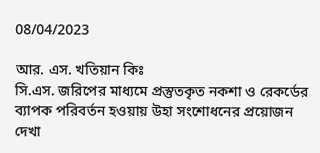08/04/2023

আর. এস. খতিয়ান কিঃ
সি.এস. জরিপের মাধ্যমে প্রস্তুতকৃত নকশা ও রেকর্ডের ব্যাপক পরিবর্তন হওয়ায় উহা সংশোধনের প্রয়োজন দেখা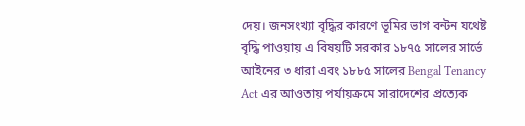দেয়। জনসংখ্যা বৃদ্ধির কারণে ভূমির ভাগ বন্টন যথেষ্ট বৃদ্ধি পাওয়ায় এ বিষয়টি সরকার ১৮৭৫ সালের সার্ভে আইনের ৩ ধারা এবং ১৮৮৫ সালের Bengal Tenancy Act এর আওতায় পর্যায়ক্রমে সারাদেশের প্রত্যেক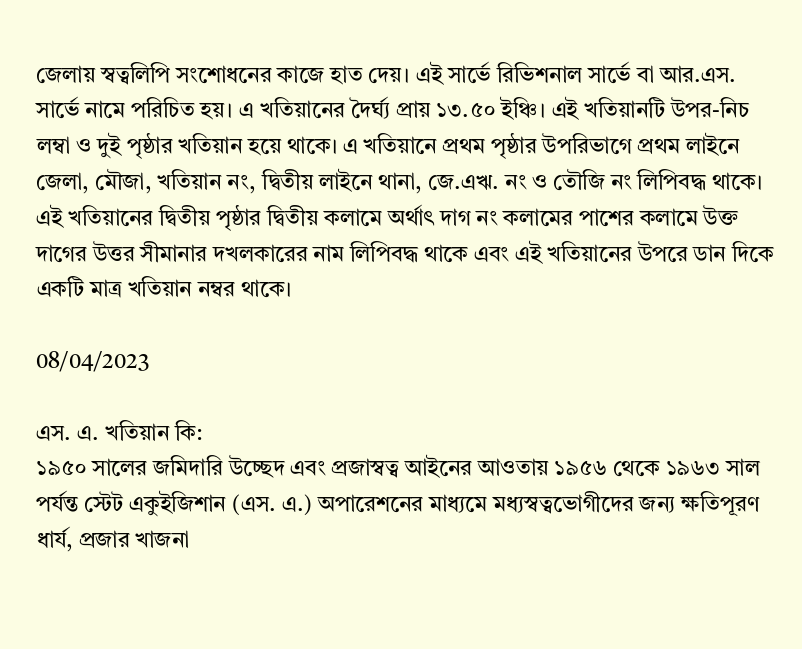জেলায় স্বত্বলিপি সংশোধনের কাজে হাত দেয়। এই সার্ভে রিভিশনাল সার্ভে বা আর.এস. সার্ভে নামে পরিচিত হয়। এ খতিয়ানের দৈর্ঘ্য প্রায় ১৩.৫০ ইঞ্চি। এই খতিয়ানটি উপর-নিচ লম্বা ও দুই পৃষ্ঠার খতিয়ান হয়ে থাকে। এ খতিয়ানে প্রথম পৃষ্ঠার উপরিভাগে প্রথম লাইনে জেলা, মৌজা, খতিয়ান নং, দ্বিতীয় লাইনে থানা, জে.এঋ. নং ও তৌজি নং লিপিবদ্ধ থাকে। এই খতিয়ানের দ্বিতীয় পৃষ্ঠার দ্বিতীয় কলামে অর্থাৎ দাগ নং কলামের পাশের কলামে উক্ত দাগের উত্তর সীমানার দখলকারের নাম লিপিবদ্ধ থাকে এবং এই খতিয়ানের উপরে ডান দিকে একটি মাত্র খতিয়ান নম্বর থাকে।

08/04/2023

এস. এ. খতিয়ান কি:
১৯৫০ সালের জমিদারি উচ্ছেদ এবং প্রজাস্বত্ব আইনের আওতায় ১৯৫৬ থেকে ১৯৬৩ সাল পর্যন্ত স্টেট একুইজিশান (এস. এ.) অপারেশনের মাধ্যমে মধ্যস্বত্বভোগীদের জন্য ক্ষতিপূরণ ধার্য, প্রজার খাজনা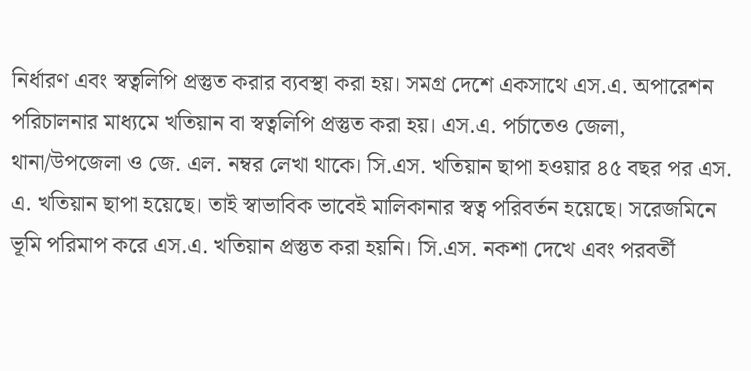নির্ধারণ এবং স্বত্বলিপি প্রস্তুত করার ব্যবস্থা করা হয়। সমগ্র দেশে একসাথে এস.এ. অপারেশন পরিচালনার মাধ্যমে খতিয়ান বা স্বত্বলিপি প্রস্তুত করা হয়। এস.এ. পর্চাতেও জেলা, থানা/উপজেলা ও জে. এল. নম্বর লেখা থাকে। সি.এস. খতিয়ান ছাপা হওয়ার ৪৫ বছর পর এস. এ. খতিয়ান ছাপা হয়েছে। তাই স্বাভাবিক ভাবেই মালিকানার স্বত্ব পরিবর্তন হয়েছে। সরেজমিনে ভূমি পরিমাপ করে এস.এ. খতিয়ান প্রস্তুত করা হয়নি। সি.এস. নকশা দেখে এবং পরবর্তী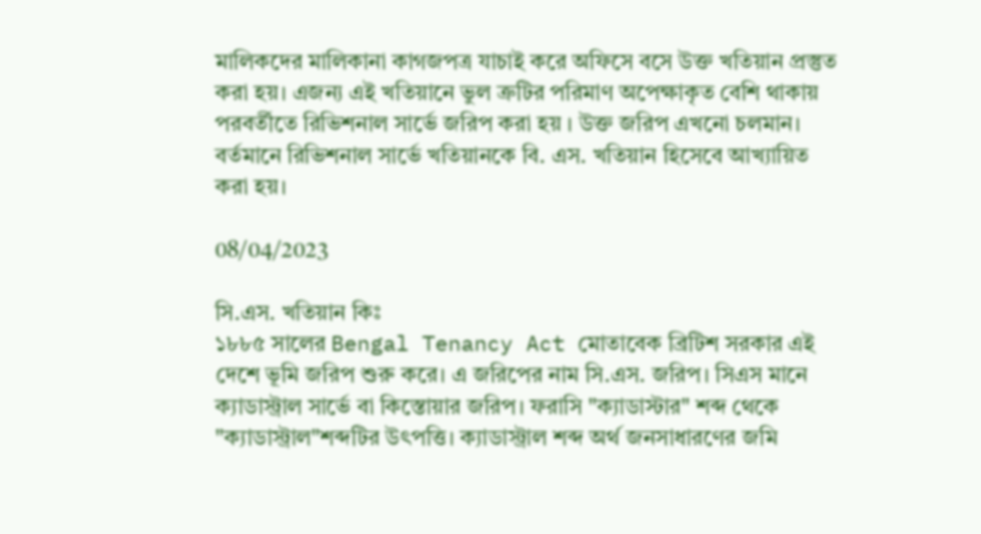মালিকদের মালিকানা কাগজপত্র যাচাই করে অফিসে বসে উক্ত খতিয়ান প্রস্তুত করা হয়। এজন্য এই খতিয়ানে ভুল ত্রুটির পরিমাণ অপেক্ষাকৃত বেশি থাকায় পরবর্তীতে রিভিশনাল সার্ভে জরিপ করা হয় । উক্ত জরিপ এখনো চলমান। বর্তমানে রিভিশনাল সার্ভে খতিয়ানকে বি. এস. খতিয়ান হিসেবে আখ্যায়িত করা হয়।

08/04/2023

সি.এস. খতিয়ান কিঃ
১৮৮৫ সালের Bengal Tenancy Act মোতাবেক ব্রিটিশ সরকার এই দেশে ভূমি জরিপ শুরু করে। এ জরিপের নাম সি.এস. জরিপ। সিএস মানে ক্যাডাস্ট্রাল সার্ভে বা কিস্তোয়ার জরিপ। ফরাসি "ক্যাডাস্টার" শব্দ থেকে "ক্যাডাস্ট্রাল"শব্দটির উৎপত্তি। ক্যাডাস্ট্রাল শব্দ অর্থ জনসাধারণের জমি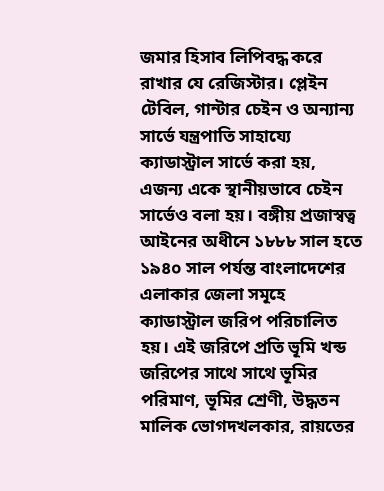জমার হিসাব লিপিবদ্ধ করে রাখার যে রেজিস্টার। প্লেইন টেবিল, গান্টার চেইন ও অন্যান্য সার্ভে যন্ত্রপাতি সাহায্যে ক্যাডাস্ট্রাল সার্ভে করা হয়, এজন্য একে স্থানীয়ভাবে চেইন সার্ভেও বলা হয়। বঙ্গীয় প্রজাস্বত্ব আইনের অধীনে ১৮৮৮ সাল হতে ১৯৪০ সাল পর্যন্ত বাংলাদেশের এলাকার জেলা সমূহে ক্যাডাস্ট্রাল জরিপ পরিচালিত হয়। এই জরিপে প্রতি ভূমি খন্ড জরিপের সাথে সাথে ভূমির পরিমাণ, ভূমির শ্রেণী, উদ্ধতন মালিক ভোগদখলকার, রায়তের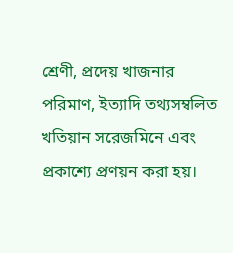শ্রেণী, প্রদেয় খাজনার পরিমাণ, ইত্যাদি তথ্যসম্বলিত খতিয়ান সরেজমিনে এবং প্রকাশ্যে প্রণয়ন করা হয়।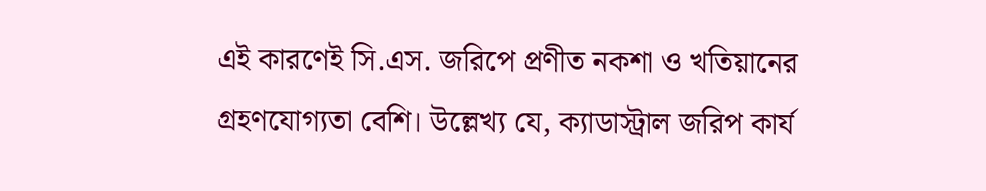এই কারণেই সি.এস. জরিপে প্রণীত নকশা ও খতিয়ানের গ্রহণযোগ্যতা বেশি। উল্লেখ্য যে, ক্যাডাস্ট্রাল জরিপ কার্য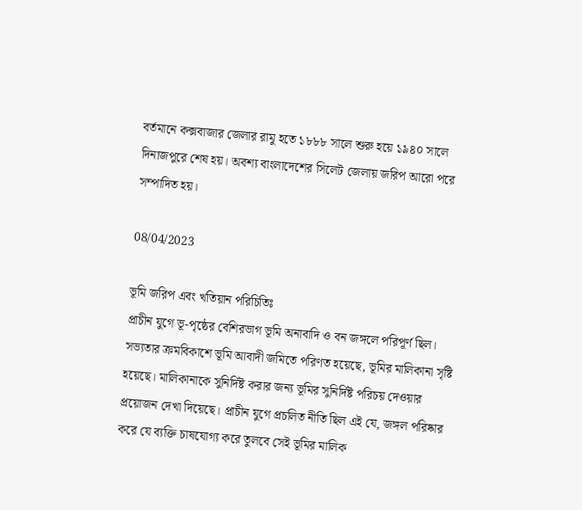বর্তমানে কক্সবাজার জেলার রামু হতে ১৮৮৮ সালে শুরু হয়ে ১৯৪০ সালে দিনাজপুরে শেষ হয়। অবশ্য বাংলাদেশের সিলেট জেলায় জরিপ আরো পরে সম্পাদিত হয়।

08/04/2023

ভূমি জরিপ এবং খতিয়ান পরিচিতিঃ
প্রাচীন যুগে ভূ-পৃষ্ঠের বেশিরভাগ ভূমি অনাবাদি ও বন জঙ্গলে পরিপূর্ণ ছিল। সভ্যতার ক্রমবিকাশে ভূমি আবাদী জমিতে পরিণত হয়েছে, ভূমির মালিকানা সৃষ্টি হয়েছে। মালিকানাকে সুনির্দিষ্ট করার জন্য ভূমির সুনির্দিষ্ট পরিচয় দেওয়ার প্রয়োজন দেখা দিয়েছে। প্রাচীন যুগে প্রচলিত নীতি ছিল এই যে, জঙ্গল পরিষ্কার করে যে ব্যক্তি চাষযোগ্য করে তুলবে সেই ভূমির মালিক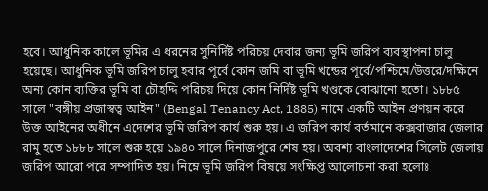হবে। আধুনিক কালে ভূমির এ ধরনের সুনির্দিষ্ট পরিচয় দেবার জন্য ভূমি জরিপ ব্যবস্থাপনা চালু হয়েছে। আধুনিক ভূমি জরিপ চালু হবার পূর্বে কোন জমি বা ভূমি খন্ডের পূর্বে/পশ্চিমে/উত্তরে/দক্ষিনে অন্য কোন ব্যক্তির ভূমি বা চৌহদ্দি পরিচয় দিয়ে কোন নির্দিষ্ট ভূমি খণ্ডকে বোঝানো হতো। ১৮৮৫ সালে "বঙ্গীয় প্রজাস্বত্ব আইন" (Bengal Tenancy Act, 1885) নামে একটি আইন প্রণয়ন করে উক্ত আইনের অধীনে এদেশের ভূমি জরিপ কার্য শুরু হয়। এ জরিপ কার্য বর্তমানে কক্সবাজার জেলার রামু হতে ১৮৮৮ সালে শুরু হয়ে ১৯৪০ সালে দিনাজপুরে শেষ হয়। অবশ্য বাংলাদেশের সিলেট জেলায় জরিপ আরো পরে সম্পাদিত হয়। নিম্নে ভূমি জরিপ বিষয়ে সংক্ষিপ্ত আলোচনা করা হলোঃ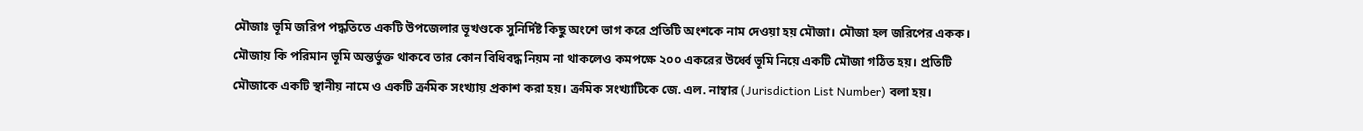মৌজাঃ ভূমি জরিপ পদ্ধতিতে একটি উপজেলার ভূখণ্ডকে সুনির্দিষ্ট কিছু অংশে ভাগ করে প্রতিটি অংশকে নাম দেওয়া হয় মৌজা। মৌজা হল জরিপের একক। মৌজায় কি পরিমান ভূমি অন্তর্ভুক্ত থাকবে তার কোন বিধিবদ্ধ নিয়ম না থাকলেও কমপক্ষে ২০০ একরের উর্ধ্বে ভূমি নিয়ে একটি মৌজা গঠিত হয়। প্রতিটি মৌজাকে একটি স্থানীয় নামে ও একটি ক্রমিক সংখ্যায় প্রকাশ করা হয়। ক্রমিক সংখ্যাটিকে জে. এল. নাম্বার (Jurisdiction List Number) বলা হয়।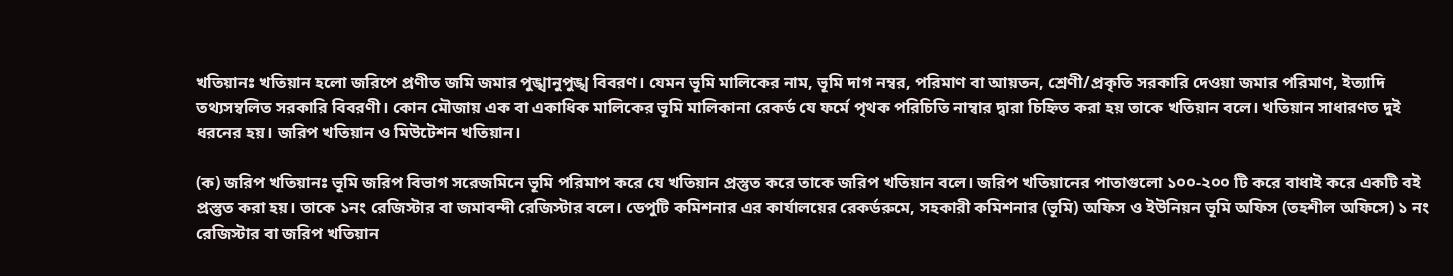খতিয়ানঃ খতিয়ান হলো জরিপে প্রণীত জমি জমার পুঙ্খানুপুঙ্খ বিবরণ। যেমন ভূমি মালিকের নাম, ভূমি দাগ নম্বর, পরিমাণ বা আয়তন, শ্রেণী/প্রকৃতি সরকারি দেওয়া জমার পরিমাণ, ইত্যাদি তথ্যসম্বলিত সরকারি বিবরণী। কোন মৌজায় এক বা একাধিক মালিকের ভূমি মালিকানা রেকর্ড যে ফর্মে পৃথক পরিচিতি নাম্বার দ্বারা চিহ্নিত করা হয় তাকে খতিয়ান বলে। খতিয়ান সাধারণত দুই ধরনের হয়। জরিপ খতিয়ান ও মিউটেশন খতিয়ান।

(ক) জরিপ খতিয়ানঃ ভূমি জরিপ বিভাগ সরেজমিনে ভূমি পরিমাপ করে যে খতিয়ান প্রস্তুত করে তাকে জরিপ খতিয়ান বলে। জরিপ খতিয়ানের পাতাগুলো ১০০-২০০ টি করে বাধাই করে একটি বই প্রস্তুত করা হয়। তাকে ১নং রেজিস্টার বা জমাবন্দী রেজিস্টার বলে। ডেপুটি কমিশনার এর কার্যালয়ের রেকর্ডরুমে, সহকারী কমিশনার (ভূমি) অফিস ও ইউনিয়ন ভূমি অফিস (তহশীল অফিসে) ১ নং রেজিস্টার বা জরিপ খতিয়ান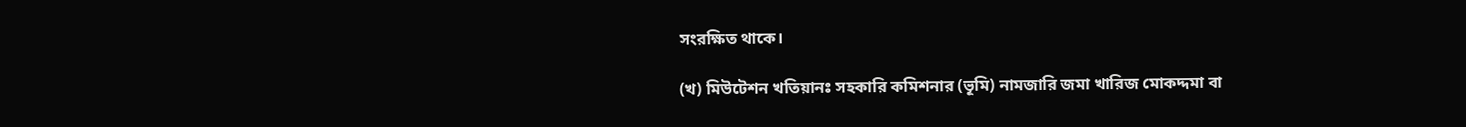সংরক্ষিত থাকে।

(খ) মিউটেশন খতিয়ানঃ সহকারি কমিশনার (ভূমি) নামজারি জমা খারিজ মোকদ্দমা বা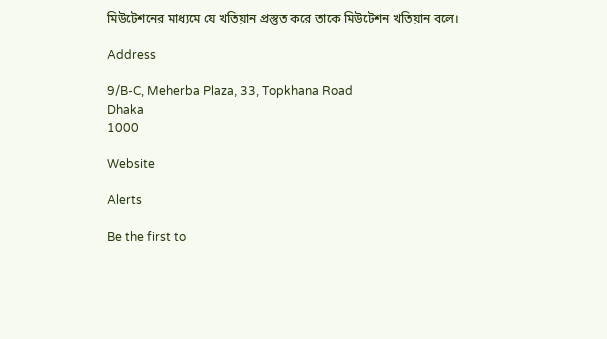মিউটেশনের মাধ্যমে যে খতিয়ান প্রস্তুত করে তাকে মিউটেশন খতিয়ান বলে।

Address

9/B-C, Meherba Plaza, 33, Topkhana Road
Dhaka
1000

Website

Alerts

Be the first to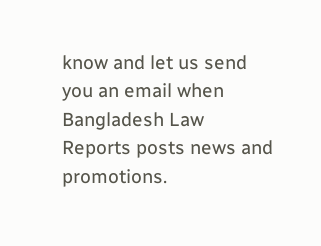know and let us send you an email when Bangladesh Law Reports posts news and promotions.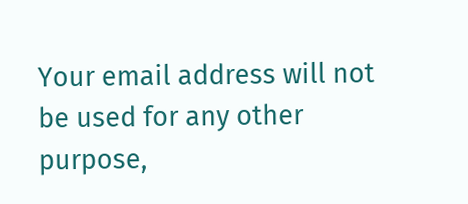Your email address will not be used for any other purpose,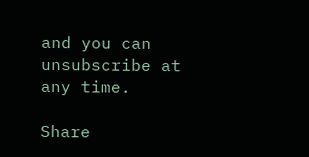and you can unsubscribe at any time.

Share